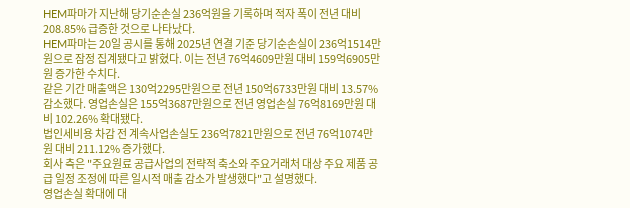HEM파마가 지난해 당기순손실 236억원을 기록하며 적자 폭이 전년 대비 208.85% 급증한 것으로 나타났다.
HEM파마는 20일 공시를 통해 2025년 연결 기준 당기순손실이 236억1514만원으로 잠정 집계됐다고 밝혔다. 이는 전년 76억4609만원 대비 159억6905만원 증가한 수치다.
같은 기간 매출액은 130억2295만원으로 전년 150억6733만원 대비 13.57% 감소했다. 영업손실은 155억3687만원으로 전년 영업손실 76억8169만원 대비 102.26% 확대됐다.
법인세비용 차감 전 계속사업손실도 236억7821만원으로 전년 76억1074만원 대비 211.12% 증가했다.
회사 측은 "주요원료 공급사업의 전략적 축소와 주요거래처 대상 주요 제품 공급 일정 조정에 따른 일시적 매출 감소가 발생했다"고 설명했다.
영업손실 확대에 대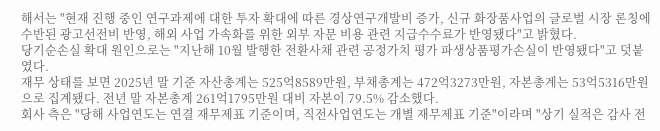해서는 "현재 진행 중인 연구과제에 대한 투자 확대에 따른 경상연구개발비 증가, 신규 화장품사업의 글로벌 시장 론칭에 수반된 광고선전비 반영, 해외 사업 가속화를 위한 외부 자문 비용 관련 지급수수료가 반영됐다"고 밝혔다.
당기순손실 확대 원인으로는 "지난해 10월 발행한 전환사채 관련 공정가치 평가 파생상품평가손실이 반영됐다"고 덧붙였다.
재무 상태를 보면 2025년 말 기준 자산총계는 525억8589만원, 부채총계는 472억3273만원, 자본총계는 53억5316만원으로 집계됐다. 전년 말 자본총계 261억1795만원 대비 자본이 79.5% 감소했다.
회사 측은 "당해 사업연도는 연결 재무제표 기준이며, 직전사업연도는 개별 재무제표 기준"이라며 "상기 실적은 감사 전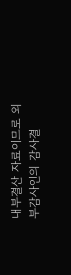내부결산 자료이므로 외부감사인의 감사결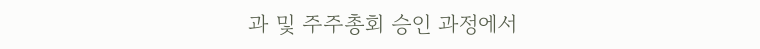과 및 주주총회 승인 과정에서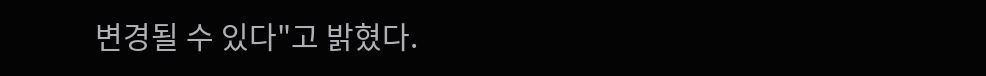변경될 수 있다"고 밝혔다.